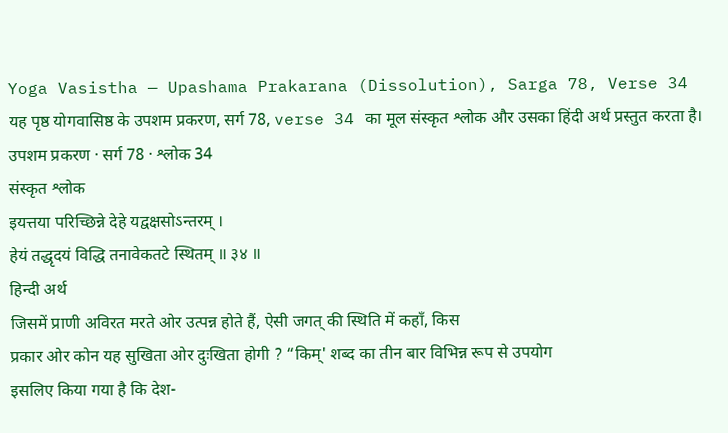Yoga Vasistha — Upashama Prakarana (Dissolution), Sarga 78, Verse 34
यह पृष्ठ योगवासिष्ठ के उपशम प्रकरण, सर्ग 78, verse 34 का मूल संस्कृत श्लोक और उसका हिंदी अर्थ प्रस्तुत करता है।
उपशम प्रकरण · सर्ग 78 · श्लोक 34
संस्कृत श्लोक
इयत्तया परिच्छिन्ने देहे यद्वक्षसोऽन्तरम् ।
हेयं तद्धृदयं विद्धि तनावेकतटे स्थितम् ॥ ३४ ॥
हिन्दी अर्थ
जिसमें प्राणी अविरत मरते ओर उत्पन्न होते हैं, ऐसी जगत् की स्थिति में कहाँ, किस
प्रकार ओर कोन यह सुखिता ओर दुःखिता होगी ? “किम्' शब्द का तीन बार विभिन्न रूप से उपयोग
इसलिए किया गया है कि देश-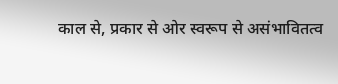काल से, प्रकार से ओर स्वरूप से असंभावितत्व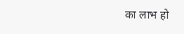का लाभ हो